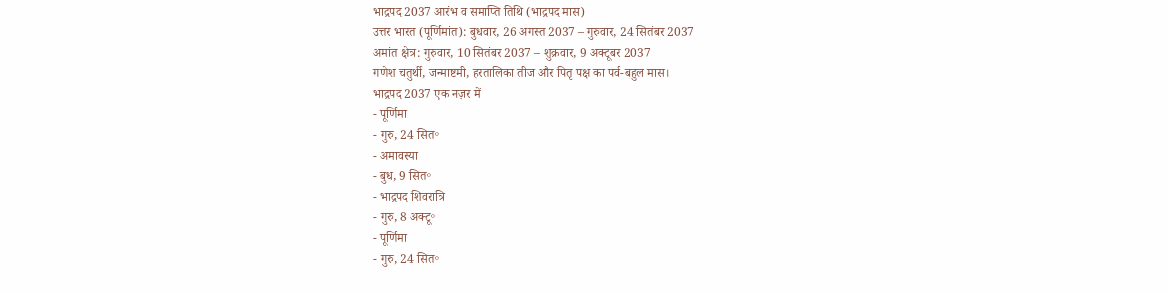भाद्रपद 2037 आरंभ व समाप्ति तिथि (भाद्रपद मास)
उत्तर भारत (पूर्णिमांत): बुधवार, 26 अगस्त 2037 – गुरुवार, 24 सितंबर 2037
अमांत क्षेत्र: गुरुवार, 10 सितंबर 2037 – शुक्रवार, 9 अक्टूबर 2037
गणेश चतुर्थी, जन्माष्टमी, हरतालिका तीज और पितृ पक्ष का पर्व-बहुल मास।
भाद्रपद 2037 एक नज़र में
- पूर्णिमा
- गुरु, 24 सित॰
- अमावस्या
- बुध, 9 सित॰
- भाद्रपद शिवरात्रि
- गुरु, 8 अक्टू॰
- पूर्णिमा
- गुरु, 24 सित॰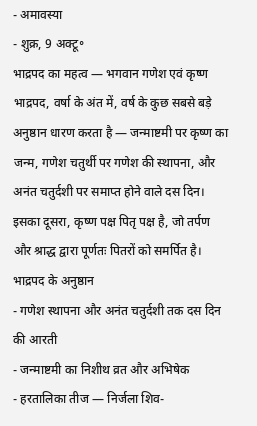- अमावस्या
- शुक्र, 9 अक्टू॰
भाद्रपद का महत्व — भगवान गणेश एवं कृष्ण
भाद्रपद, वर्षा के अंत में, वर्ष के कुछ सबसे बड़े अनुष्ठान धारण करता है — जन्माष्टमी पर कृष्ण का जन्म, गणेश चतुर्थी पर गणेश की स्थापना, और अनंत चतुर्दशी पर समाप्त होने वाले दस दिन। इसका दूसरा, कृष्ण पक्ष पितृ पक्ष है, जो तर्पण और श्राद्ध द्वारा पूर्णतः पितरों को समर्पित है।
भाद्रपद के अनुष्ठान
- गणेश स्थापना और अनंत चतुर्दशी तक दस दिन की आरती
- जन्माष्टमी का निशीथ व्रत और अभिषेक
- हरतालिका तीज — निर्जला शिव-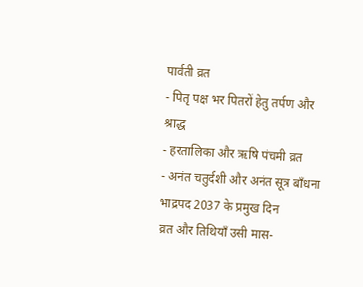पार्वती व्रत
- पितृ पक्ष भर पितरों हेतु तर्पण और श्राद्ध
- हरतालिका और ऋषि पंचमी व्रत
- अनंत चतुर्दशी और अनंत सूत्र बाँधना
भाद्रपद 2037 के प्रमुख दिन
व्रत और तिथियाँ उसी मास-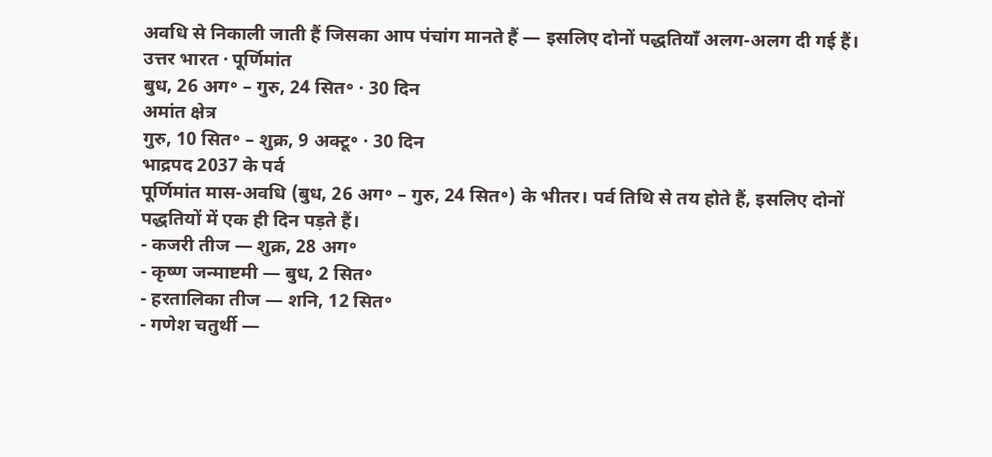अवधि से निकाली जाती हैं जिसका आप पंचांग मानते हैं — इसलिए दोनों पद्धतियाँ अलग-अलग दी गई हैं।
उत्तर भारत · पूर्णिमांत
बुध, 26 अग॰ – गुरु, 24 सित॰ · 30 दिन
अमांत क्षेत्र
गुरु, 10 सित॰ – शुक्र, 9 अक्टू॰ · 30 दिन
भाद्रपद 2037 के पर्व
पूर्णिमांत मास-अवधि (बुध, 26 अग॰ – गुरु, 24 सित॰) के भीतर। पर्व तिथि से तय होते हैं, इसलिए दोनों पद्धतियों में एक ही दिन पड़ते हैं।
- कजरी तीज — शुक्र, 28 अग॰
- कृष्ण जन्माष्टमी — बुध, 2 सित॰
- हरतालिका तीज — शनि, 12 सित॰
- गणेश चतुर्थी —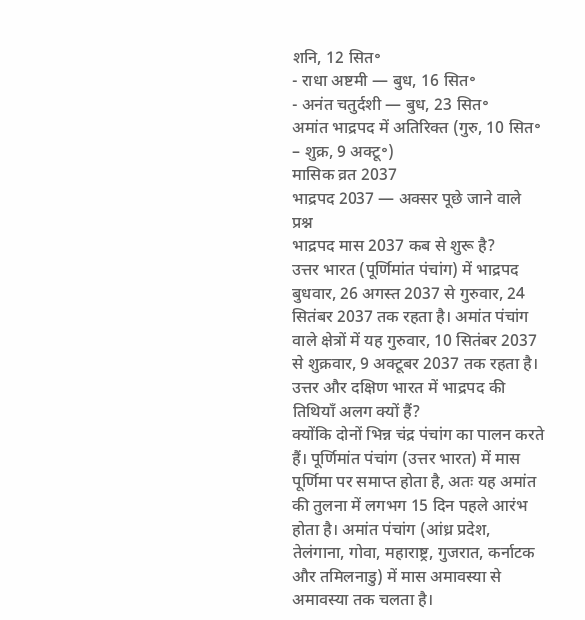शनि, 12 सित॰
- राधा अष्टमी — बुध, 16 सित॰
- अनंत चतुर्दशी — बुध, 23 सित॰
अमांत भाद्रपद में अतिरिक्त (गुरु, 10 सित॰ – शुक्र, 9 अक्टू॰)
मासिक व्रत 2037
भाद्रपद 2037 — अक्सर पूछे जाने वाले प्रश्न
भाद्रपद मास 2037 कब से शुरू है?
उत्तर भारत (पूर्णिमांत पंचांग) में भाद्रपद बुधवार, 26 अगस्त 2037 से गुरुवार, 24 सितंबर 2037 तक रहता है। अमांत पंचांग वाले क्षेत्रों में यह गुरुवार, 10 सितंबर 2037 से शुक्रवार, 9 अक्टूबर 2037 तक रहता है।
उत्तर और दक्षिण भारत में भाद्रपद की तिथियाँ अलग क्यों हैं?
क्योंकि दोनों भिन्न चंद्र पंचांग का पालन करते हैं। पूर्णिमांत पंचांग (उत्तर भारत) में मास पूर्णिमा पर समाप्त होता है, अतः यह अमांत की तुलना में लगभग 15 दिन पहले आरंभ होता है। अमांत पंचांग (आंध्र प्रदेश, तेलंगाना, गोवा, महाराष्ट्र, गुजरात, कर्नाटक और तमिलनाडु) में मास अमावस्या से अमावस्या तक चलता है।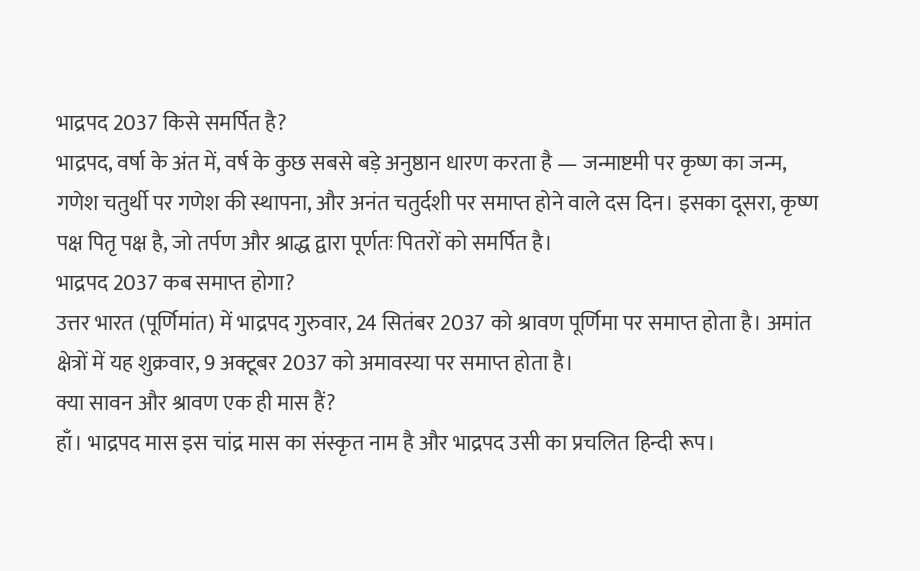भाद्रपद 2037 किसे समर्पित है?
भाद्रपद, वर्षा के अंत में, वर्ष के कुछ सबसे बड़े अनुष्ठान धारण करता है — जन्माष्टमी पर कृष्ण का जन्म, गणेश चतुर्थी पर गणेश की स्थापना, और अनंत चतुर्दशी पर समाप्त होने वाले दस दिन। इसका दूसरा, कृष्ण पक्ष पितृ पक्ष है, जो तर्पण और श्राद्ध द्वारा पूर्णतः पितरों को समर्पित है।
भाद्रपद 2037 कब समाप्त होगा?
उत्तर भारत (पूर्णिमांत) में भाद्रपद गुरुवार, 24 सितंबर 2037 को श्रावण पूर्णिमा पर समाप्त होता है। अमांत क्षेत्रों में यह शुक्रवार, 9 अक्टूबर 2037 को अमावस्या पर समाप्त होता है।
क्या सावन और श्रावण एक ही मास हैं?
हाँ। भाद्रपद मास इस चांद्र मास का संस्कृत नाम है और भाद्रपद उसी का प्रचलित हिन्दी रूप।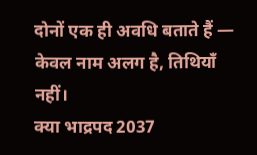दोनों एक ही अवधि बताते हैं — केवल नाम अलग है, तिथियाँ नहीं।
क्या भाद्रपद 2037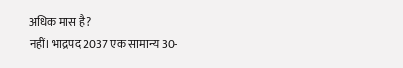अधिक मास है?
नहीं। भाद्रपद 2037 एक सामान्य 30-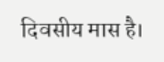दिवसीय मास है।